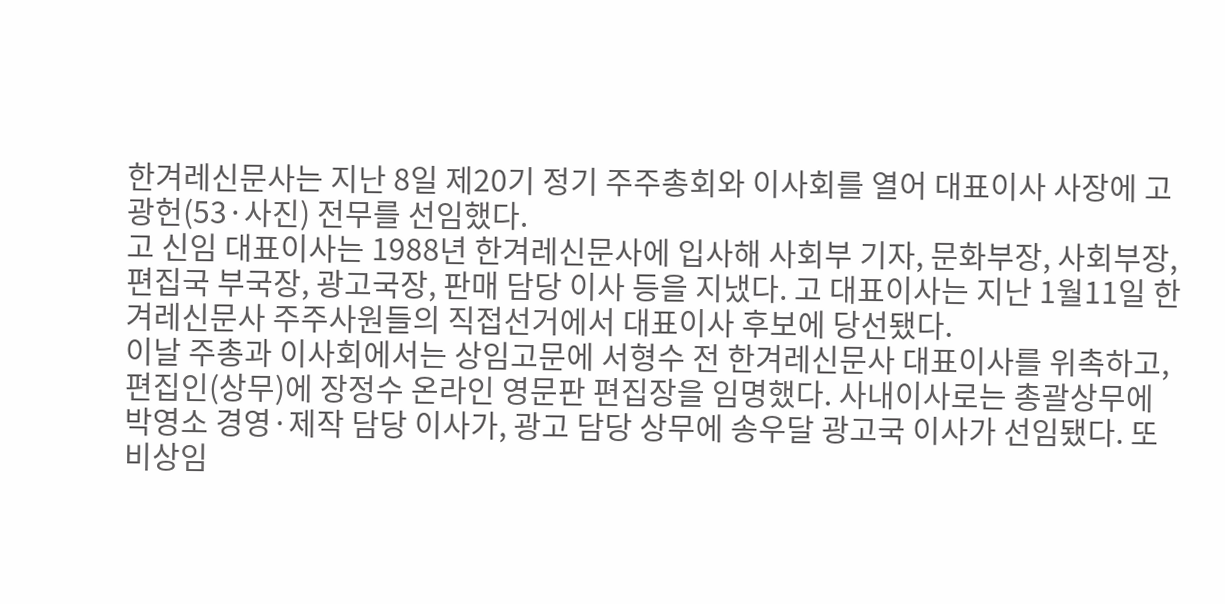한겨레신문사는 지난 8일 제20기 정기 주주총회와 이사회를 열어 대표이사 사장에 고광헌(53·사진) 전무를 선임했다.
고 신임 대표이사는 1988년 한겨레신문사에 입사해 사회부 기자, 문화부장, 사회부장, 편집국 부국장, 광고국장, 판매 담당 이사 등을 지냈다. 고 대표이사는 지난 1월11일 한겨레신문사 주주사원들의 직접선거에서 대표이사 후보에 당선됐다.
이날 주총과 이사회에서는 상임고문에 서형수 전 한겨레신문사 대표이사를 위촉하고, 편집인(상무)에 장정수 온라인 영문판 편집장을 임명했다. 사내이사로는 총괄상무에 박영소 경영·제작 담당 이사가, 광고 담당 상무에 송우달 광고국 이사가 선임됐다. 또 비상임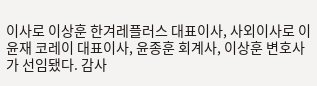이사로 이상훈 한겨레플러스 대표이사, 사외이사로 이윤재 코레이 대표이사, 윤종훈 회계사, 이상훈 변호사가 선임됐다. 감사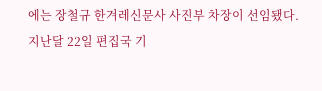에는 장철규 한겨레신문사 사진부 차장이 선임됐다.
지난달 22일 편집국 기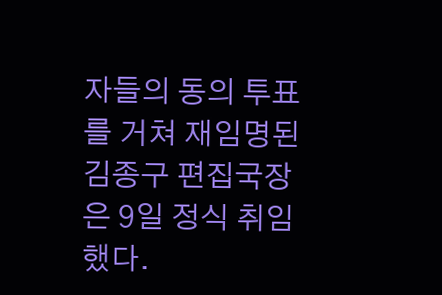자들의 동의 투표를 거쳐 재임명된 김종구 편집국장은 9일 정식 취임했다.